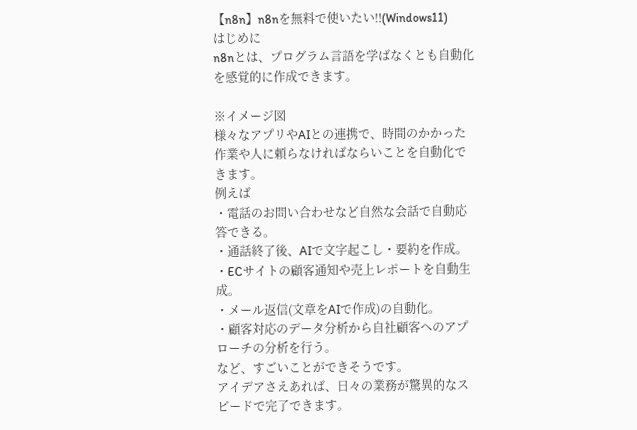【n8n】n8nを無料で使いたい‼(Windows11)
はじめに
n8nとは、プログラム言語を学ばなくとも自動化を感覚的に作成できます。

※イメージ図
様々なアプリやAIとの連携で、時間のかかった作業や人に頼らなければならいことを自動化できます。
例えば
・電話のお問い合わせなど自然な会話で自動応答できる。
・通話終了後、AIで文字起こし・要約を作成。
・ECサイトの顧客通知や売上レポートを自動生成。
・メール返信(文章をAIで作成)の自動化。
・顧客対応のデータ分析から自社顧客へのアプローチの分析を行う。
など、すごいことができそうです。
アイデアさえあれば、日々の業務が驚異的なスピードで完了できます。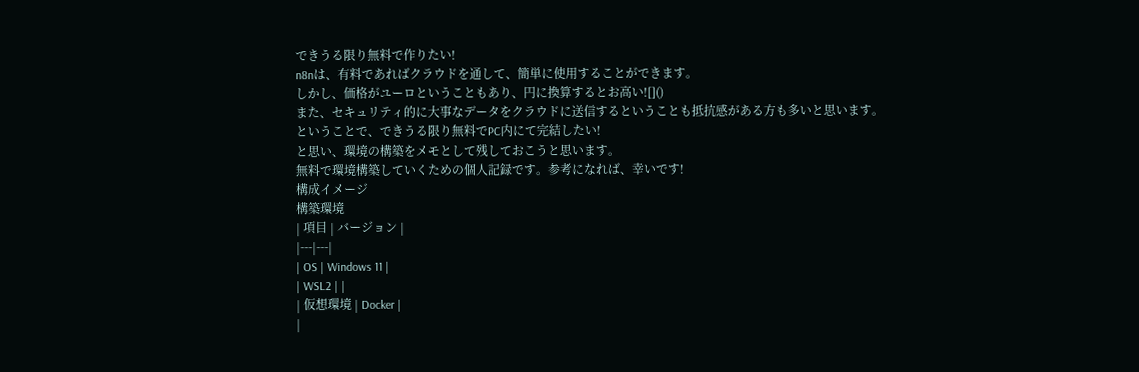できうる限り無料で作りたい!
n8nは、有料であればクラウドを通して、簡単に使用することができます。
しかし、価格がユーロということもあり、円に換算するとお高い![]()
また、セキュリティ的に大事なデータをクラウドに送信するということも抵抗感がある方も多いと思います。
ということで、できうる限り無料でPC内にて完結したい!
と思い、環境の構築をメモとして残しておこうと思います。
無料で環境構築していくための個人記録です。参考になれば、幸いです!
構成イメージ
構築環境
| 項目 | バージョン |
|---|---|
| OS | Windows 11 |
| WSL2 | |
| 仮想環境 | Docker |
|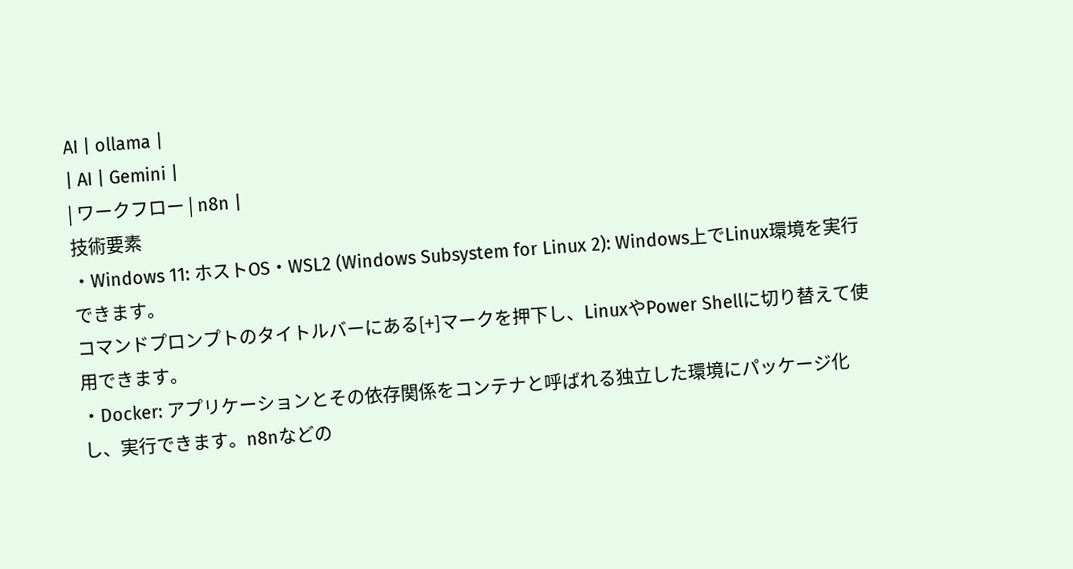AI | ollama |
| AI | Gemini |
| ワークフロー | n8n |
技術要素
・Windows 11: ホストOS・WSL2 (Windows Subsystem for Linux 2): Windows上でLinux環境を実行できます。
コマンドプロンプトのタイトルバーにある[+]マークを押下し、LinuxやPower Shellに切り替えて使用できます。
・Docker: アプリケーションとその依存関係をコンテナと呼ばれる独立した環境にパッケージ化し、実行できます。n8nなどの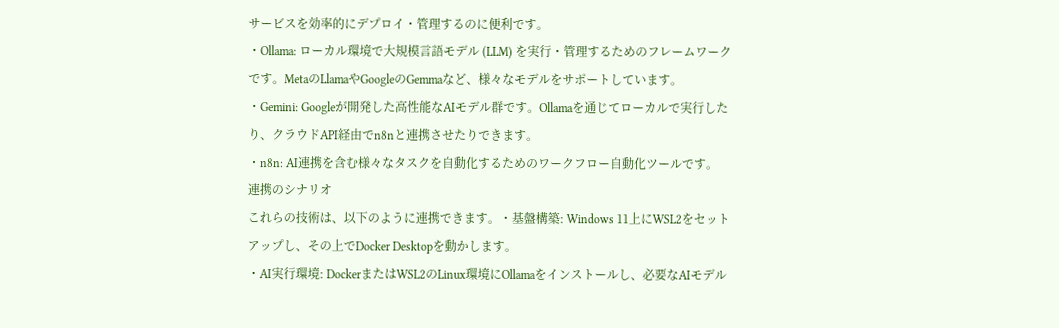サービスを効率的にデプロイ・管理するのに便利です。
・Ollama: ローカル環境で大規模言語モデル (LLM) を実行・管理するためのフレームワークです。MetaのLlamaやGoogleのGemmaなど、様々なモデルをサポートしています。
・Gemini: Googleが開発した高性能なAIモデル群です。Ollamaを通じてローカルで実行したり、クラウドAPI経由でn8nと連携させたりできます。
・n8n: AI連携を含む様々なタスクを自動化するためのワークフロー自動化ツールです。
連携のシナリオ
これらの技術は、以下のように連携できます。・基盤構築: Windows 11上にWSL2をセットアップし、その上でDocker Desktopを動かします。
・AI実行環境: DockerまたはWSL2のLinux環境にOllamaをインストールし、必要なAIモデル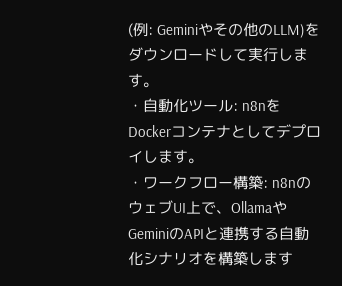(例: Geminiやその他のLLM)をダウンロードして実行します。
・自動化ツール: n8nをDockerコンテナとしてデプロイします。
・ワークフロー構築: n8nのウェブUI上で、OllamaやGeminiのAPIと連携する自動化シナリオを構築します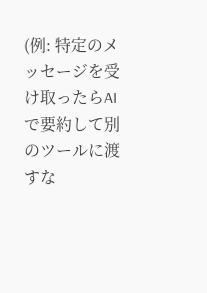(例: 特定のメッセージを受け取ったらAIで要約して別のツールに渡すな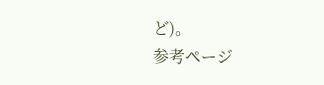ど)。
参考ページ